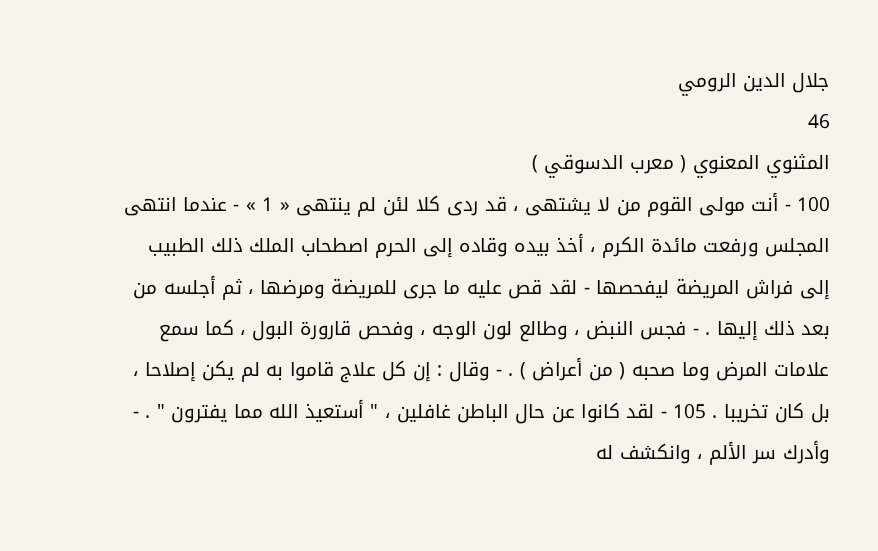جلال الدين الرومي
46
المثنوي المعنوي ( معرب الدسوقي )
100 - أنت مولى القوم من لا يشتهى ، قد ردى كلا لئن لم ينتهى « 1 » - عندما انتهى المجلس ورفعت مائدة الكرم ، أخذ بيده وقاده إلى الحرم اصطحاب الملك ذلك الطبيب إلى فراش المريضة ليفحصها - لقد قص عليه ما جرى للمريضة ومرضها ، ثم أجلسه من بعد ذلك إليها . - فجس النبض ، وطالع لون الوجه ، وفحص قارورة البول ، كما سمع علامات المرض وما صحبه ( من أعراض ) . - وقال : إن كل علاج قاموا به لم يكن إصلاحا ، بل كان تخريبا . 105 - لقد كانوا عن حال الباطن غافلين ، " أستعيذ الله مما يفترون " . - وأدرك سر الألم ، وانكشف له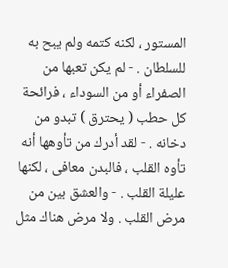المستور ، لكنه كتمه ولم يبح به للسلطان . - لم يكن تعبها من الصفراء أو من السوداء ، فرائحة كل حطب ( يحترق ) تبدو من دخانه . - لقد أدرك من تأوهها أنه تأوه القلب ، فالبدن معافى ، لكنها عليلة القلب . - والعشق بين من مرض القلب . ولا مرض هناك مثل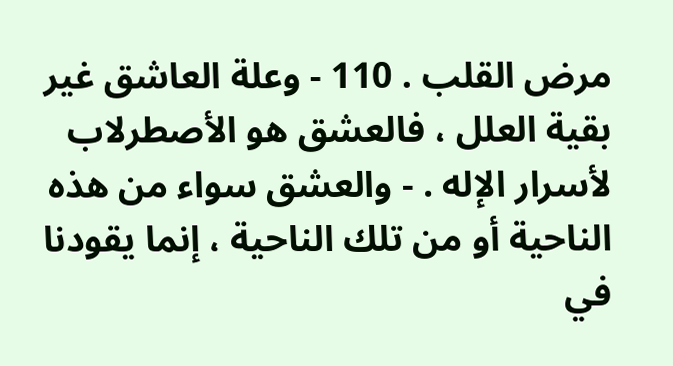مرض القلب . 110 - وعلة العاشق غير بقية العلل ، فالعشق هو الأصطرلاب لأسرار الإله . - والعشق سواء من هذه الناحية أو من تلك الناحية ، إنما يقودنا في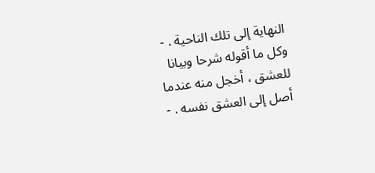النهاية إلى تلك الناحية . - وكل ما أقوله شرحا وبيانا للعشق ، أخجل منه عندما أصل إلى العشق نفسه . -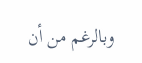وبالرغم من أن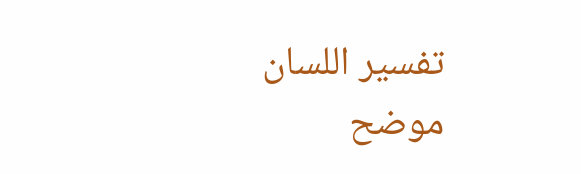تفسير اللسان موضح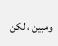ومبين ، لكن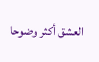العشق أكثر وضوحا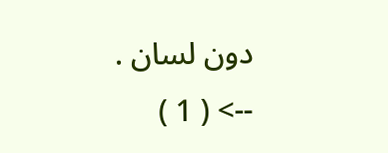دون لسان .
--> ( 1 )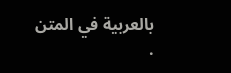بالعربية في المتن .